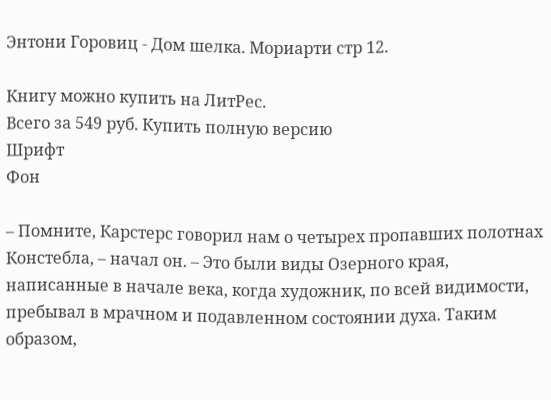Энтони Горовиц - Дом шелка. Мориарти стр 12.

Книгу можно купить на ЛитРес.
Всего за 549 руб. Купить полную версию
Шрифт
Фон

– Помните, Карстерс говорил нам о четырех пропавших полотнах Констебла, – начал он. – Это были виды Озерного края, написанные в начале века, когда художник, по всей видимости, пребывал в мрачном и подавленном состоянии духа. Таким образом,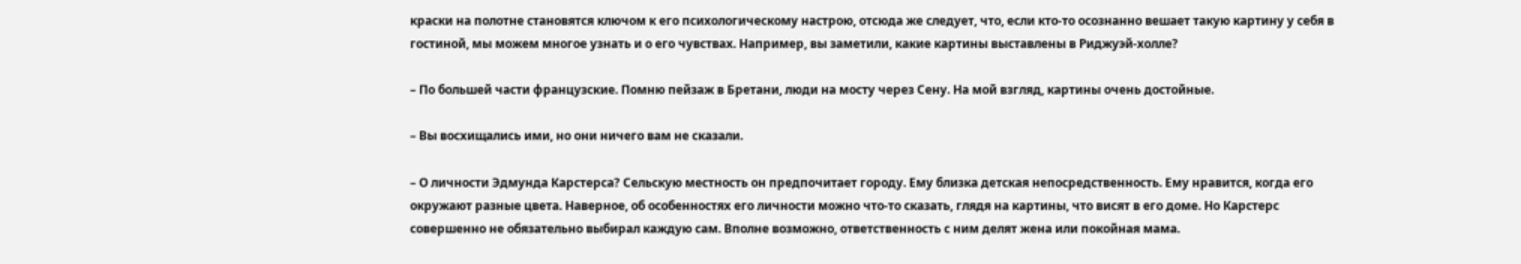краски на полотне становятся ключом к его психологическому настрою, отсюда же следует, что, если кто-то осознанно вешает такую картину у себя в гостиной, мы можем многое узнать и о его чувствах. Например, вы заметили, какие картины выставлены в Риджуэй-холле?

– По большей части французские. Помню пейзаж в Бретани, люди на мосту через Сену. На мой взгляд, картины очень достойные.

– Вы восхищались ими, но они ничего вам не сказали.

– О личности Эдмунда Карстерса? Сельскую местность он предпочитает городу. Ему близка детская непосредственность. Ему нравится, когда его окружают разные цвета. Наверное, об особенностях его личности можно что-то сказать, глядя на картины, что висят в его доме. Но Карстерс совершенно не обязательно выбирал каждую сам. Вполне возможно, ответственность с ним делят жена или покойная мама.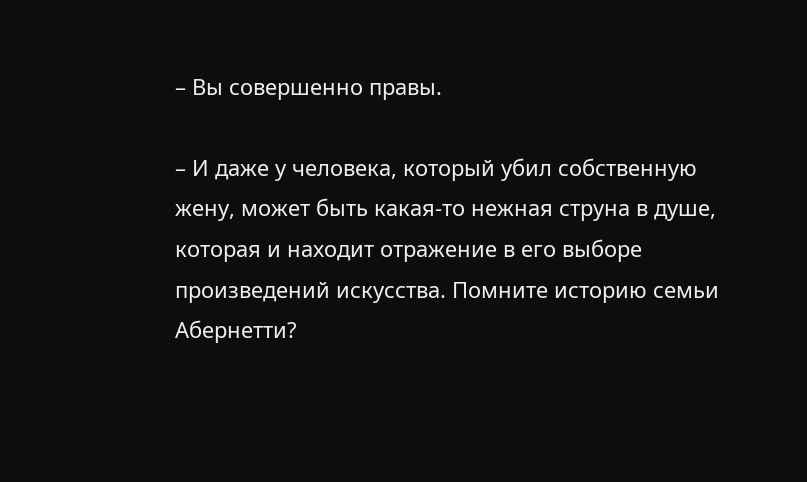– Вы совершенно правы.

– И даже у человека, который убил собственную жену, может быть какая-то нежная струна в душе, которая и находит отражение в его выборе произведений искусства. Помните историю семьи Абернетти?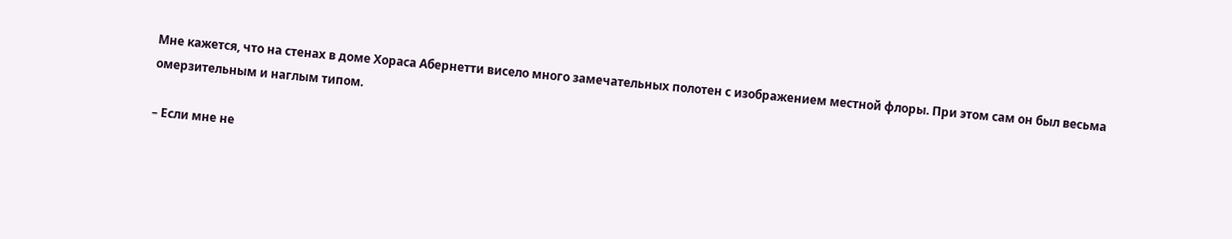Мне кажется, что на стенах в доме Хораса Абернетти висело много замечательных полотен с изображением местной флоры. При этом сам он был весьма омерзительным и наглым типом.

– Если мне не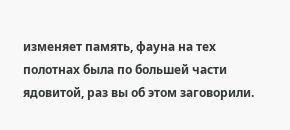изменяет память, фауна на тех полотнах была по большей части ядовитой, раз вы об этом заговорили.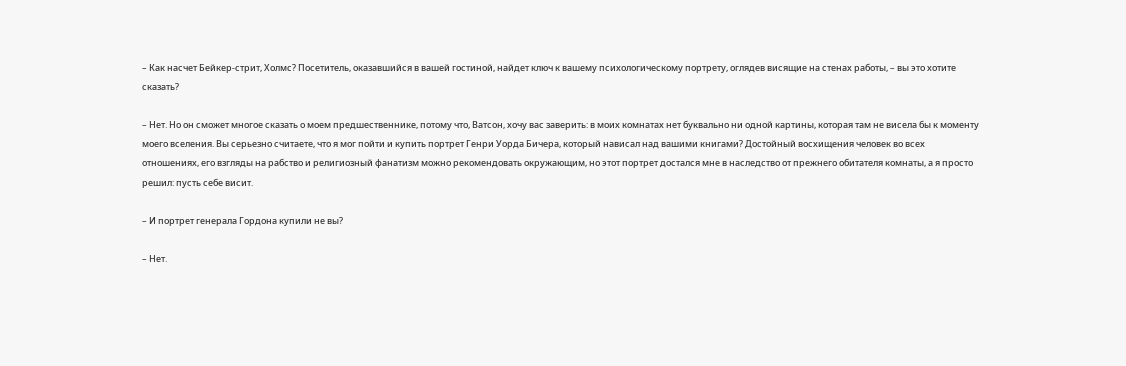– Как насчет Бейкер-стрит, Холмс? Посетитель, оказавшийся в вашей гостиной, найдет ключ к вашему психологическому портрету, оглядев висящие на стенах работы, – вы это хотите сказать?

– Нет. Но он сможет многое сказать о моем предшественнике, потому что, Ватсон, хочу вас заверить: в моих комнатах нет буквально ни одной картины, которая там не висела бы к моменту моего вселения. Вы серьезно считаете, что я мог пойти и купить портрет Генри Уорда Бичера, который нависал над вашими книгами? Достойный восхищения человек во всех отношениях, его взгляды на рабство и религиозный фанатизм можно рекомендовать окружающим, но этот портрет достался мне в наследство от прежнего обитателя комнаты, а я просто решил: пусть себе висит.

– И портрет генерала Гордона купили не вы?

– Нет.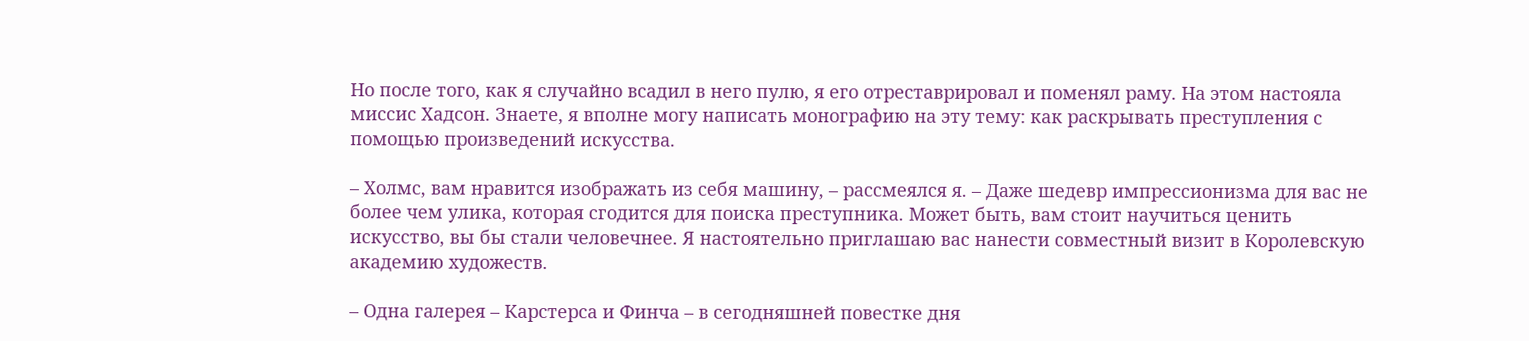Но после того, как я случайно всадил в него пулю, я его отреставрировал и поменял раму. На этом настояла миссис Хадсон. Знаете, я вполне могу написать монографию на эту тему: как раскрывать преступления с помощью произведений искусства.

– Холмс, вам нравится изображать из себя машину, – рассмеялся я. – Даже шедевр импрессионизма для вас не более чем улика, которая сгодится для поиска преступника. Может быть, вам стоит научиться ценить искусство, вы бы стали человечнее. Я настоятельно приглашаю вас нанести совместный визит в Королевскую академию художеств.

– Одна галерея – Карстерса и Финча – в сегодняшней повестке дня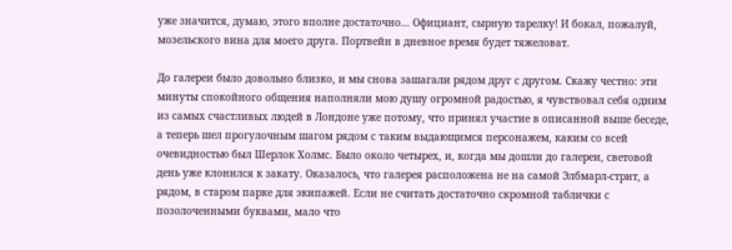уже значится, думаю, этого вполне достаточно… Официант, сырную тарелку! И бокал, пожалуй, мозельского вина для моего друга. Портвейн в дневное время будет тяжеловат.

До галереи было довольно близко, и мы снова зашагали рядом друг с другом. Скажу честно: эти минуты спокойного общения наполняли мою душу огромной радостью, я чувствовал себя одним из самых счастливых людей в Лондоне уже потому, что принял участие в описанной выше беседе, а теперь шел прогулочным шагом рядом с таким выдающимся персонажем, каким со всей очевидностью был Шерлок Холмс. Было около четырех, и, когда мы дошли до галереи, световой день уже клонился к закату. Оказалось, что галерея расположена не на самой Элбмарл-стрит, а рядом, в старом парке для экипажей. Если не считать достаточно скромной таблички с позолоченными буквами, мало что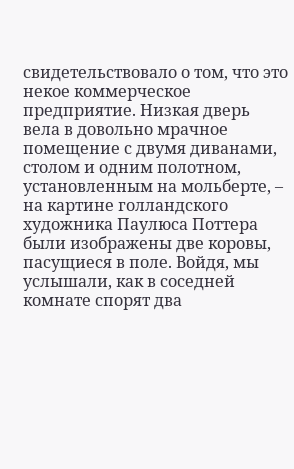свидетельствовало о том, что это некое коммерческое предприятие. Низкая дверь вела в довольно мрачное помещение с двумя диванами, столом и одним полотном, установленным на мольберте, – на картине голландского художника Паулюса Поттера были изображены две коровы, пасущиеся в поле. Войдя, мы услышали, как в соседней комнате спорят два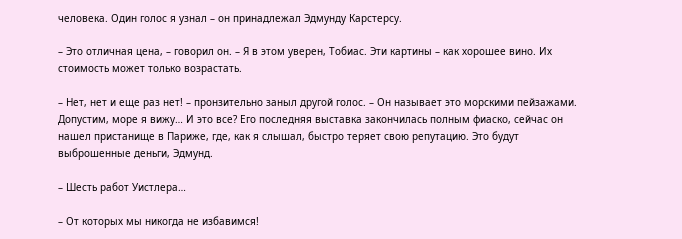человека. Один голос я узнал – он принадлежал Эдмунду Карстерсу.

– Это отличная цена, – говорил он. – Я в этом уверен, Тобиас. Эти картины – как хорошее вино. Их стоимость может только возрастать.

– Нет, нет и еще раз нет! – пронзительно заныл другой голос. – Он называет это морскими пейзажами. Допустим, море я вижу… И это все? Его последняя выставка закончилась полным фиаско, сейчас он нашел пристанище в Париже, где, как я слышал, быстро теряет свою репутацию. Это будут выброшенные деньги, Эдмунд.

– Шесть работ Уистлера…

– От которых мы никогда не избавимся!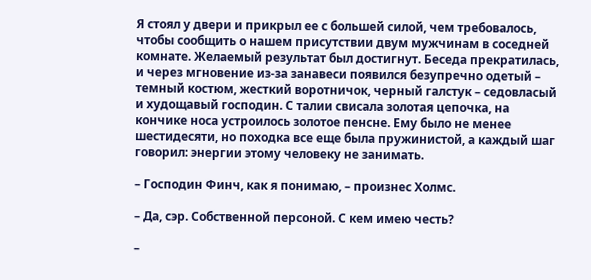Я стоял у двери и прикрыл ее с большей силой, чем требовалось, чтобы сообщить о нашем присутствии двум мужчинам в соседней комнате. Желаемый результат был достигнут. Беседа прекратилась, и через мгновение из-за занавеси появился безупречно одетый – темный костюм, жесткий воротничок, черный галстук – седовласый и худощавый господин. С талии свисала золотая цепочка, на кончике носа устроилось золотое пенсне. Ему было не менее шестидесяти, но походка все еще была пружинистой, а каждый шаг говорил: энергии этому человеку не занимать.

– Господин Финч, как я понимаю, – произнес Холмс.

– Да, сэр. Собственной персоной. С кем имею честь?

–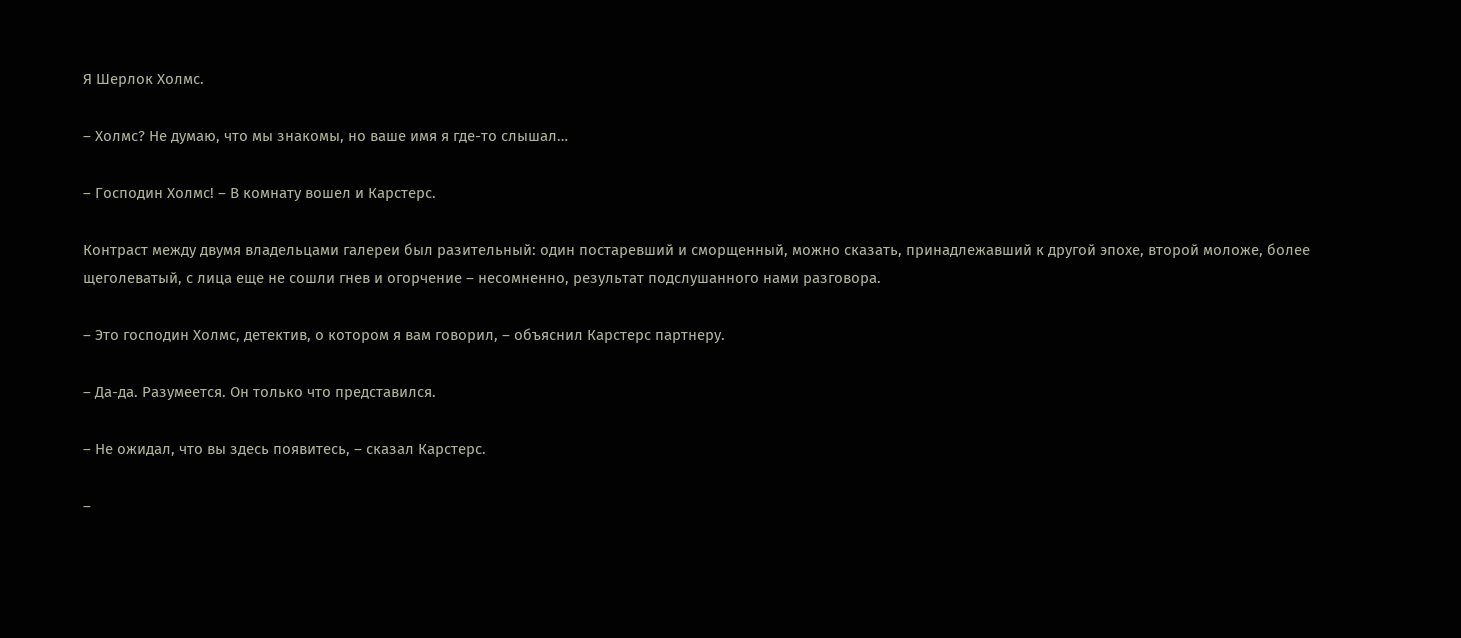Я Шерлок Холмс.

– Холмс? Не думаю, что мы знакомы, но ваше имя я где-то слышал…

– Господин Холмс! – В комнату вошел и Карстерс.

Контраст между двумя владельцами галереи был разительный: один постаревший и сморщенный, можно сказать, принадлежавший к другой эпохе, второй моложе, более щеголеватый, с лица еще не сошли гнев и огорчение – несомненно, результат подслушанного нами разговора.

– Это господин Холмс, детектив, о котором я вам говорил, – объяснил Карстерс партнеру.

– Да-да. Разумеется. Он только что представился.

– Не ожидал, что вы здесь появитесь, – сказал Карстерс.

–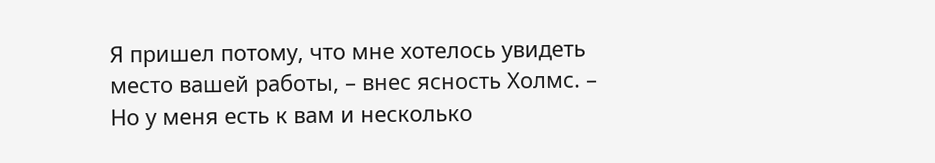Я пришел потому, что мне хотелось увидеть место вашей работы, – внес ясность Холмс. – Но у меня есть к вам и несколько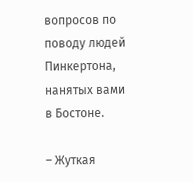вопросов по поводу людей Пинкертона, нанятых вами в Бостоне.

– Жуткая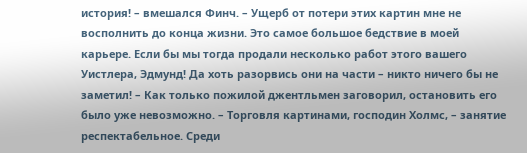история! – вмешался Финч. – Ущерб от потери этих картин мне не восполнить до конца жизни. Это самое большое бедствие в моей карьере. Если бы мы тогда продали несколько работ этого вашего Уистлера, Эдмунд! Да хоть разорвись они на части – никто ничего бы не заметил! – Как только пожилой джентльмен заговорил, остановить его было уже невозможно. – Торговля картинами, господин Холмс, – занятие респектабельное. Среди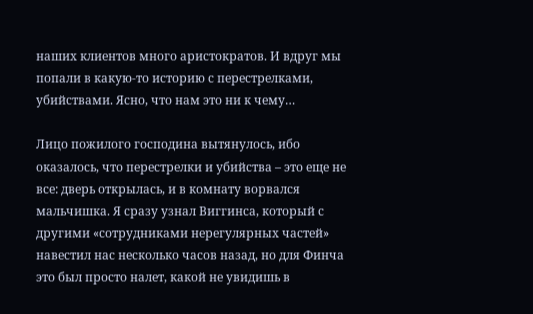наших клиентов много аристократов. И вдруг мы попали в какую-то историю с перестрелками, убийствами. Ясно, что нам это ни к чему…

Лицо пожилого господина вытянулось, ибо оказалось, что перестрелки и убийства – это еще не все: дверь открылась, и в комнату ворвался мальчишка. Я сразу узнал Виггинса, который с другими «сотрудниками нерегулярных частей» навестил нас несколько часов назад, но для Финча это был просто налет, какой не увидишь в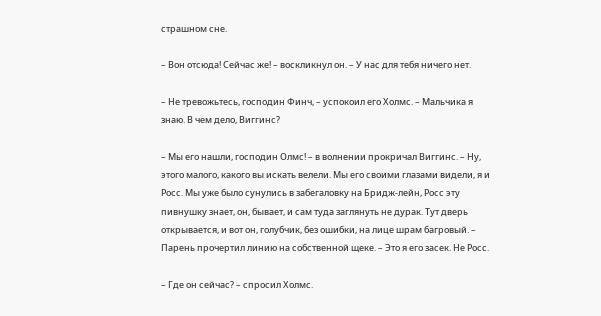страшном сне.

– Вон отсюда! Сейчас же! – воскликнул он. – У нас для тебя ничего нет.

– Не тревожьтесь, господин Финч, – успокоил его Холмс. – Мальчика я знаю. В чем дело, Виггинс?

– Мы его нашли, господин Олмс! – в волнении прокричал Виггинс. – Ну, этого малого, какого вы искать велели. Мы его своими глазами видели, я и Росс. Мы уже было сунулись в забегаловку на Бридж-лейн, Росс эту пивнушку знает, он, бывает, и сам туда заглянуть не дурак. Тут дверь открывается, и вот он, голубчик, без ошибки, на лице шрам багровый. – Парень прочертил линию на собственной щеке. – Это я его засек. Не Росс.

– Где он сейчас? – спросил Холмс.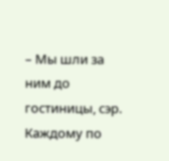– Мы шли за ним до гостиницы, сэр. Каждому по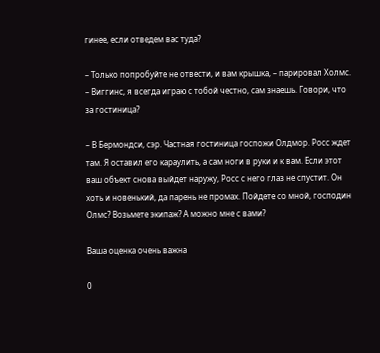гинее, если отведем вас туда?

– Только попробуйте не отвести, и вам крышка, – парировал Холмс. – Виггинс, я всегда играю с тобой честно, сам знаешь. Говори, что за гостиница?

– В Бермондси, сэр. Частная гостиница госпожи Олдмор. Росс ждет там. Я оставил его караулить, а сам ноги в руки и к вам. Если этот ваш объект снова выйдет наружу, Росс с него глаз не спустит. Он хоть и новенький, да парень не промах. Пойдете со мной, господин Олмс? Возьмете экипаж? А можно мне с вами?

Ваша оценка очень важна

0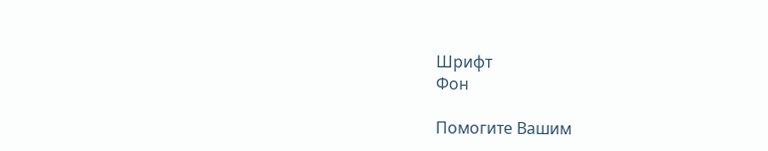Шрифт
Фон

Помогите Вашим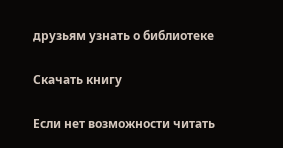друзьям узнать о библиотеке

Скачать книгу

Если нет возможности читать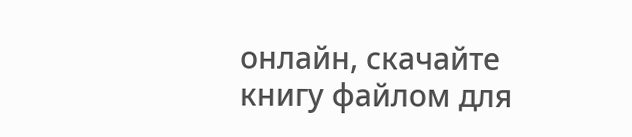онлайн, скачайте книгу файлом для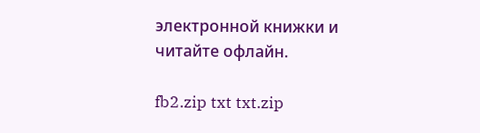электронной книжки и читайте офлайн.

fb2.zip txt txt.zip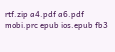rtf.zip a4.pdf a6.pdf mobi.prc epub ios.epub fb3